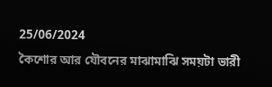25/06/2024
কৈশোর আর যৌবনের মাঝামাঝি সময়টা ভারী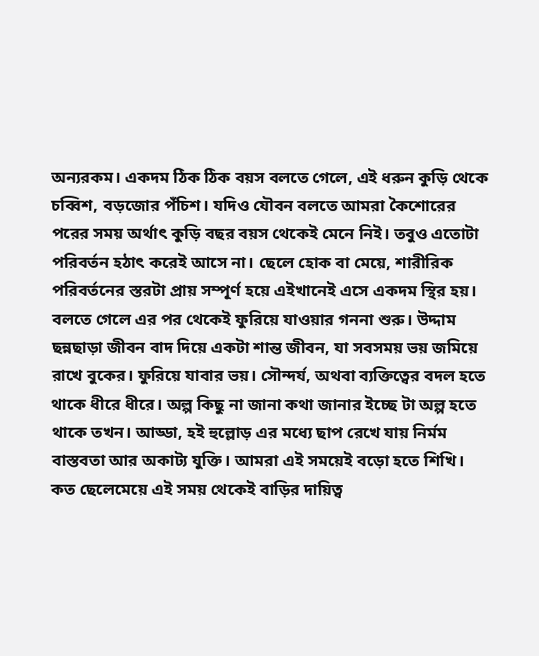অন্যরকম। একদম ঠিক ঠিক বয়স বলতে গেলে, এই ধরুন কুড়ি থেকে চব্বিশ, বড়জোর পঁচিশ। যদিও যৌবন বলতে আমরা কৈশোরের পরের সময় অর্থাৎ কুড়ি বছর বয়স থেকেই মেনে নিই। তবুও এতোটা পরিবর্তন হঠাৎ করেই আসে না। ছেলে হোক বা মেয়ে, শারীরিক পরিবর্তনের স্তরটা প্রায় সম্পূর্ণ হয়ে এইখানেই এসে একদম স্থির হয়। বলতে গেলে এর পর থেকেই ফুরিয়ে যাওয়ার গননা শুরু। উদ্দাম ছন্নছাড়া জীবন বাদ দিয়ে একটা শান্ত জীবন, যা সবসময় ভয় জমিয়ে রাখে বুকের। ফুরিয়ে যাবার ভয়। সৌন্দর্য, অথবা ব্যক্তিত্বের বদল হতে থাকে ধীরে ধীরে। অল্প কিছু না জানা কথা জানার ইচ্ছে টা অল্প হতে থাকে তখন। আড্ডা, হই হুল্লোড় এর মধ্যে ছাপ রেখে যায় নির্মম বাস্তবতা আর অকাট্য যুক্তি। আমরা এই সময়েই বড়ো হতে শিখি। কত ছেলেমেয়ে এই সময় থেকেই বাড়ির দায়িত্ব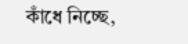কাঁধে নিচ্ছে,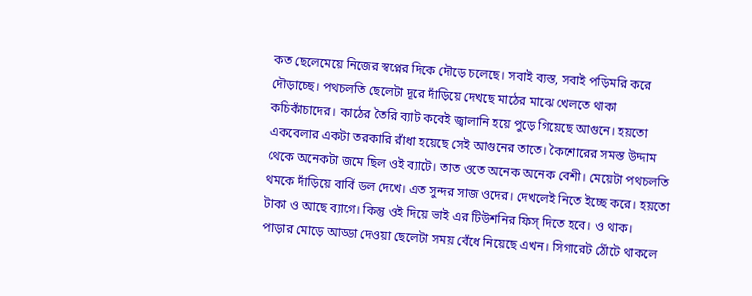কত ছেলেমেয়ে নিজের স্বপ্নের দিকে দৌড়ে চলেছে। সবাই ব্যস্ত, সবাই পড়িমরি করে দৌড়াচ্ছে। পথচলতি ছেলেটা দূরে দাঁড়িয়ে দেখছে মাঠের মাঝে খেলতে থাকা কচিকাঁচাদের। কাঠের তৈরি ব্যাট কবেই জ্বালানি হয়ে পুড়ে গিয়েছে আগুনে। হয়তো একবেলার একটা তরকারি রাঁধা হয়েছে সেই আগুনের তাতে। কৈশোরের সমস্ত উদ্দাম থেকে অনেকটা জমে ছিল ওই ব্যাটে। তাত ওতে অনেক অনেক বেশী। মেয়েটা পথচলতি থমকে দাঁড়িয়ে বার্বি ডল দেখে। এত সুন্দর সাজ ওদের। দেখলেই নিতে ইচ্ছে করে। হয়তো টাকা ও আছে ব্যাগে। কিন্তু ওই দিয়ে ভাই এর টিউশনির ফিস্ দিতে হবে। ও থাক।
পাড়ার মোড়ে আড্ডা দেওয়া ছেলেটা সময় বেঁধে নিয়েছে এখন। সিগারেট ঠোঁটে থাকলে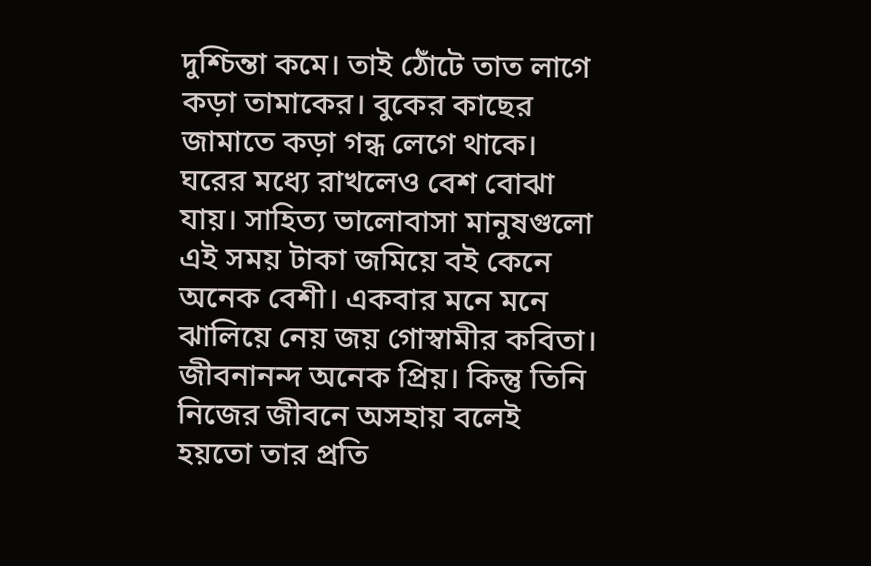দুশ্চিন্তা কমে। তাই ঠোঁটে তাত লাগে কড়া তামাকের। বুকের কাছের জামাতে কড়া গন্ধ লেগে থাকে। ঘরের মধ্যে রাখলেও বেশ বোঝা যায়। সাহিত্য ভালোবাসা মানুষগুলো এই সময় টাকা জমিয়ে বই কেনে অনেক বেশী। একবার মনে মনে ঝালিয়ে নেয় জয় গোস্বামীর কবিতা। জীবনানন্দ অনেক প্রিয়। কিন্তু তিনি নিজের জীবনে অসহায় বলেই হয়তো তার প্রতি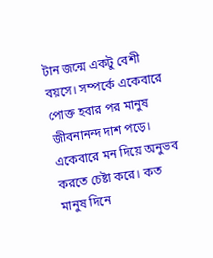টান জন্মে একটু বেশী বয়সে। সম্পর্কে একেবারে পোক্ত হবার পর মানুষ জীবনানন্দ দাশ পড়ে। একেবারে মন দিয়ে অনুভব করতে চেষ্টা করে। কত মানুষ দিনে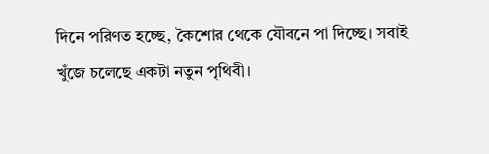দিনে পরিণত হচ্ছে, কৈশোর থেকে যৌবনে পা দিচ্ছে। সবাই খুঁজে চলেছে একটা নতুন পৃথিবী।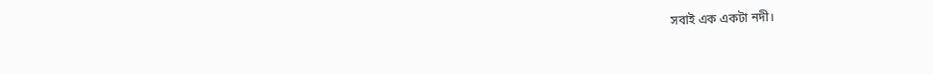সবাই এক একটা নদী।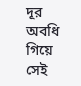দূর অবধি গিয়ে সেই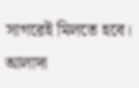সাগরেই মিলতে হবে। আলাদা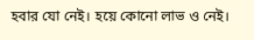হবার যো নেই। হয়ে কোনো লাভ ও নেই।